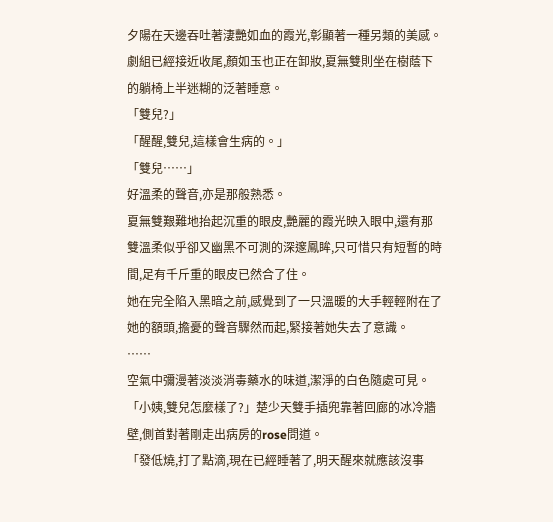夕陽在天邊吞吐著淒艷如血的霞光,彰顯著一種另類的美感。
劇組已經接近收尾,顏如玉也正在卸妝,夏無雙則坐在樹蔭下的躺椅上半迷糊的泛著睡意。
「雙兒?」
「醒醒,雙兒,這樣會生病的。」
「雙兒……」
好溫柔的聲音,亦是那般熟悉。
夏無雙艱難地抬起沉重的眼皮,艷麗的霞光映入眼中,還有那雙溫柔似乎卻又幽黑不可測的深邃鳳眸,只可惜只有短暫的時間,足有千斤重的眼皮已然合了住。
她在完全陷入黑暗之前,感覺到了一只溫暖的大手輕輕附在了她的額頭,擔憂的聲音驟然而起,緊接著她失去了意識。
……
空氣中彌漫著淡淡消毒藥水的味道,潔淨的白色隨處可見。
「小姨,雙兒怎麼樣了?」楚少天雙手插兜靠著回廊的冰冷牆壁,側首對著剛走出病房的rose問道。
「發低燒,打了點滴,現在已經睡著了,明天醒來就應該沒事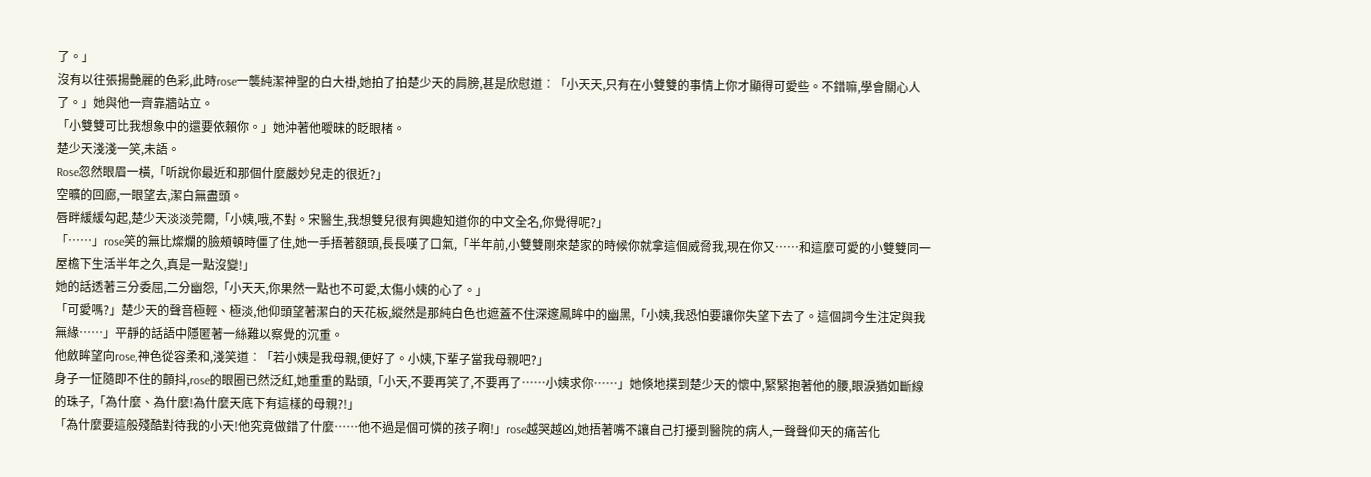了。」
沒有以往張揚艷麗的色彩,此時rose一襲純潔神聖的白大褂,她拍了拍楚少天的肩膀,甚是欣慰道︰「小天天,只有在小雙雙的事情上你才顯得可愛些。不錯嘛,學會關心人了。」她與他一齊靠牆站立。
「小雙雙可比我想象中的還要依賴你。」她沖著他曖昧的眨眼楮。
楚少天淺淺一笑,未語。
Rose忽然眼眉一橫,「听說你最近和那個什麼嚴妙兒走的很近?」
空曠的回廊,一眼望去,潔白無盡頭。
唇畔緩緩勾起,楚少天淡淡莞爾,「小姨,哦,不對。宋醫生,我想雙兒很有興趣知道你的中文全名,你覺得呢?」
「……」rose笑的無比燦爛的臉頰頓時僵了住,她一手捂著額頭,長長嘆了口氣,「半年前,小雙雙剛來楚家的時候你就拿這個威脅我,現在你又……和這麼可愛的小雙雙同一屋檐下生活半年之久,真是一點沒變!」
她的話透著三分委屈,二分幽怨,「小天天,你果然一點也不可愛,太傷小姨的心了。」
「可愛嗎?」楚少天的聲音極輕、極淡,他仰頭望著潔白的天花板,縱然是那純白色也遮蓋不住深邃鳳眸中的幽黑,「小姨,我恐怕要讓你失望下去了。這個詞今生注定與我無緣……」平靜的話語中隱匿著一絲難以察覺的沉重。
他斂眸望向rose,神色從容柔和,淺笑道︰「若小姨是我母親,便好了。小姨,下輩子當我母親吧?」
身子一怔隨即不住的顫抖,rose的眼圈已然泛紅,她重重的點頭,「小天,不要再笑了,不要再了……小姨求你……」她倏地撲到楚少天的懷中,緊緊抱著他的腰,眼淚猶如斷線的珠子,「為什麼、為什麼!為什麼天底下有這樣的母親?!」
「為什麼要這般殘酷對待我的小天!他究竟做錯了什麼……他不過是個可憐的孩子啊!」rose越哭越凶,她捂著嘴不讓自己打擾到醫院的病人,一聲聲仰天的痛苦化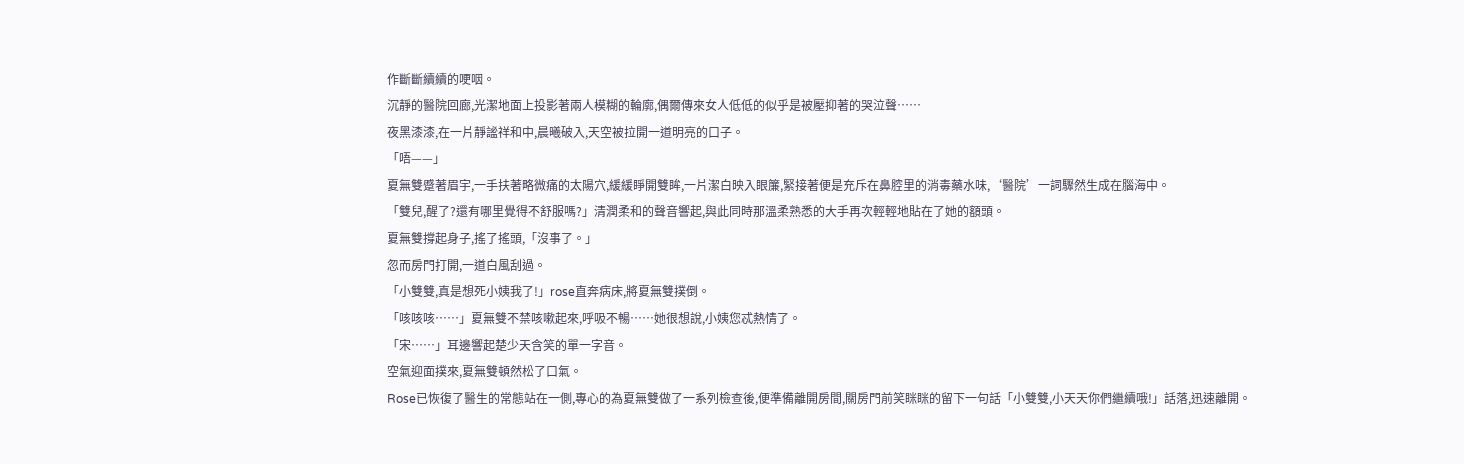作斷斷續續的哽咽。
沉靜的醫院回廊,光潔地面上投影著兩人模糊的輪廓,偶爾傳來女人低低的似乎是被壓抑著的哭泣聲……
夜黑漆漆,在一片靜謐祥和中,晨曦破入,天空被拉開一道明亮的口子。
「唔——」
夏無雙蹙著眉宇,一手扶著略微痛的太陽穴,緩緩睜開雙眸,一片潔白映入眼簾,緊接著便是充斥在鼻腔里的消毒藥水味,‘醫院’一詞驟然生成在腦海中。
「雙兒,醒了?還有哪里覺得不舒服嗎?」清潤柔和的聲音響起,與此同時那溫柔熟悉的大手再次輕輕地貼在了她的額頭。
夏無雙撐起身子,搖了搖頭,「沒事了。」
忽而房門打開,一道白風刮過。
「小雙雙,真是想死小姨我了!」rose直奔病床,將夏無雙撲倒。
「咳咳咳……」夏無雙不禁咳嗽起來,呼吸不暢……她很想說,小姨您忒熱情了。
「宋……」耳邊響起楚少天含笑的單一字音。
空氣迎面撲來,夏無雙頓然松了口氣。
Rose已恢復了醫生的常態站在一側,專心的為夏無雙做了一系列檢查後,便準備離開房間,關房門前笑眯眯的留下一句話「小雙雙,小天天你們繼續哦!」話落,迅速離開。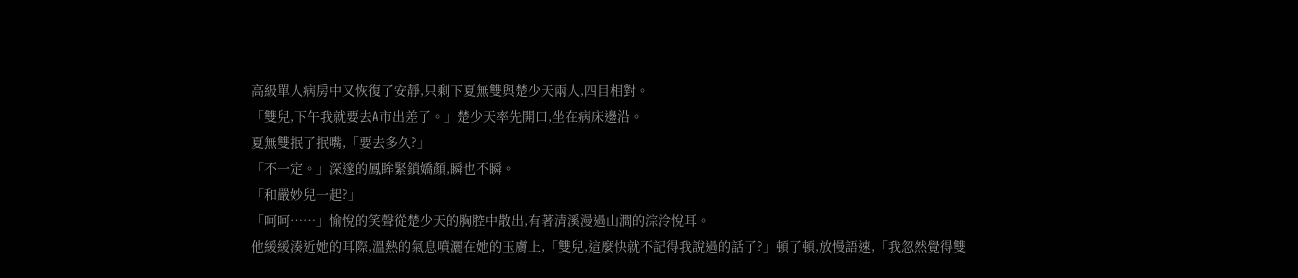高級單人病房中又恢復了安靜,只剩下夏無雙與楚少天兩人,四目相對。
「雙兒,下午我就要去A市出差了。」楚少天率先開口,坐在病床邊沿。
夏無雙抿了抿嘴,「要去多久?」
「不一定。」深邃的鳳眸緊鎖嬌顏,瞬也不瞬。
「和嚴妙兒一起?」
「呵呵……」愉悅的笑聲從楚少天的胸腔中散出,有著清溪漫過山澗的淙泠悅耳。
他緩緩湊近她的耳際,溫熱的氣息噴灑在她的玉膚上,「雙兒,這麼快就不記得我說過的話了?」頓了頓,放慢語速,「我忽然覺得雙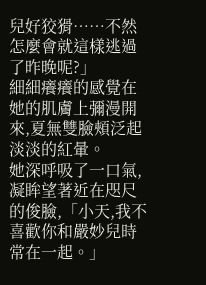兒好狡猾……不然怎麼會就這樣逃過了昨晚呢?」
細細癢癢的感覺在她的肌膚上彌漫開來,夏無雙臉頰泛起淡淡的紅暈。
她深呼吸了一口氣,凝眸望著近在咫尺的俊臉,「小天,我不喜歡你和嚴妙兒時常在一起。」